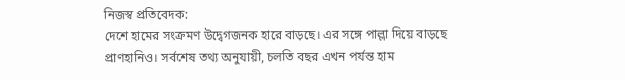নিজস্ব প্রতিবেদক:
দেশে হামের সংক্রমণ উদ্বেগজনক হারে বাড়ছে। এর সঙ্গে পাল্লা দিয়ে বাড়ছে প্রাণহানিও। সর্বশেষ তথ্য অনুযায়ী, চলতি বছর এখন পর্যন্ত হাম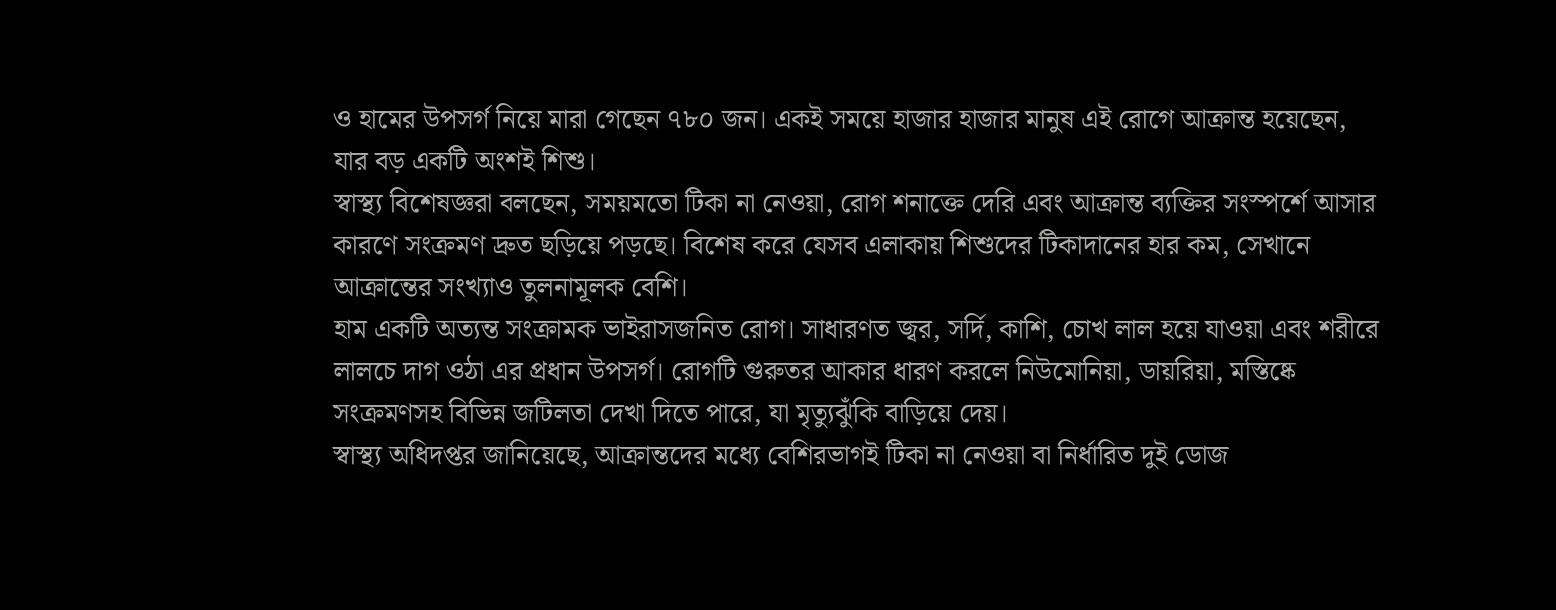ও হামের উপসর্গ নিয়ে মারা গেছেন ৭৮০ জন। একই সময়ে হাজার হাজার মানুষ এই রোগে আক্রান্ত হয়েছেন, যার বড় একটি অংশই শিশু।
স্বাস্থ্য বিশেষজ্ঞরা বলছেন, সময়মতো টিকা না নেওয়া, রোগ শনাক্তে দেরি এবং আক্রান্ত ব্যক্তির সংস্পর্শে আসার কারণে সংক্রমণ দ্রুত ছড়িয়ে পড়ছে। বিশেষ করে যেসব এলাকায় শিশুদের টিকাদানের হার কম, সেখানে আক্রান্তের সংখ্যাও তুলনামূলক বেশি।
হাম একটি অত্যন্ত সংক্রামক ভাইরাসজনিত রোগ। সাধারণত জ্বর, সর্দি, কাশি, চোখ লাল হয়ে যাওয়া এবং শরীরে লালচে দাগ ওঠা এর প্রধান উপসর্গ। রোগটি গুরুতর আকার ধারণ করলে নিউমোনিয়া, ডায়রিয়া, মস্তিষ্কে সংক্রমণসহ বিভিন্ন জটিলতা দেখা দিতে পারে, যা মৃত্যুঝুঁকি বাড়িয়ে দেয়।
স্বাস্থ্য অধিদপ্তর জানিয়েছে, আক্রান্তদের মধ্যে বেশিরভাগই টিকা না নেওয়া বা নির্ধারিত দুই ডোজ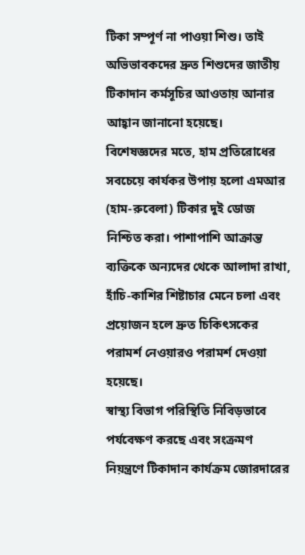টিকা সম্পূর্ণ না পাওয়া শিশু। তাই অভিভাবকদের দ্রুত শিশুদের জাতীয় টিকাদান কর্মসূচির আওতায় আনার আহ্বান জানানো হয়েছে।
বিশেষজ্ঞদের মতে, হাম প্রতিরোধের সবচেয়ে কার্যকর উপায় হলো এমআর (হাম-রুবেলা) টিকার দুই ডোজ নিশ্চিত করা। পাশাপাশি আক্রান্ত ব্যক্তিকে অন্যদের থেকে আলাদা রাখা, হাঁচি-কাশির শিষ্টাচার মেনে চলা এবং প্রয়োজন হলে দ্রুত চিকিৎসকের পরামর্শ নেওয়ারও পরামর্শ দেওয়া হয়েছে।
স্বাস্থ্য বিভাগ পরিস্থিতি নিবিড়ভাবে পর্যবেক্ষণ করছে এবং সংক্রমণ নিয়ন্ত্রণে টিকাদান কার্যক্রম জোরদারের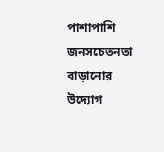পাশাপাশি জনসচেতনতা বাড়ানোর উদ্যোগ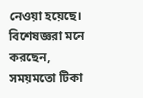নেওয়া হয়েছে।
বিশেষজ্ঞরা মনে করছেন, সময়মতো টিকা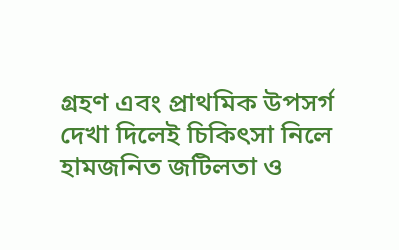গ্রহণ এবং প্রাথমিক উপসর্গ দেখা দিলেই চিকিৎসা নিলে হামজনিত জটিলতা ও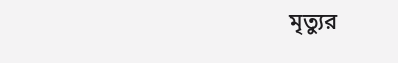মৃত্যুর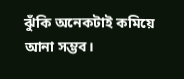ঝুঁকি অনেকটাই কমিয়ে আনা সম্ভব।